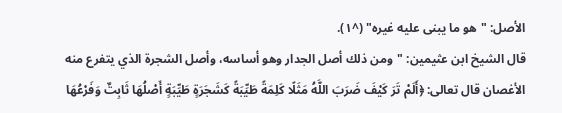الأصل: "هو ما يبنى عليه غيره" (^١).
قال الشيخ ابن عثيمين: "ومن ذلك أصل الجدار وهو أساسه، وأصل الشجرة الذي يتفرع منه الأغصان قال تعالى: ﴿أَلَمْ تَرَ كَيْفَ ضَرَبَ اللَّهُ مَثَلًا كَلِمَةً طَيِّبَةً كَشَجَرَةٍ طَيِّبَةٍ أَصْلُهَا ثَابِتٌ وَفَرْعُهَا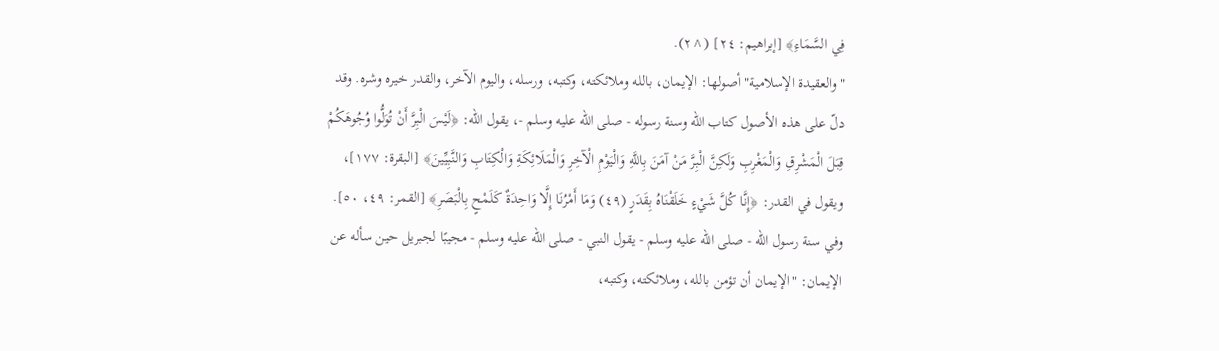فِي السَّمَاءِ﴾ [إبراهيم: ٢٤] (^٢).
"والعقيدة الإسلامية" أصولها: الإيمان، بالله وملائكته، وكتبه، ورسله، واليوم الآخر، والقدر خيره وشره. وقد دلّ على هذه الأصول كتاب الله وسنة رسوله - صلى الله عليه وسلم -، يقول الله: ﴿لَيْسَ الْبِرَّ أَنْ تُوَلُّوا وُجُوهَكُمْ قِبَلَ الْمَشْرِقِ وَالْمَغْرِبِ وَلَكِنَّ الْبِرَّ مَنْ آمَنَ بِاللَّهِ وَالْيَوْمِ الْآخِرِ وَالْمَلَائِكَةِ وَالْكِتَابِ وَالنَّبِيِّينَ﴾ [البقرة: ١٧٧]، ويقول في القدر: ﴿إِنَّا كُلَّ شَيْءٍ خَلَقْنَاهُ بِقَدَرٍ (٤٩) وَمَا أَمْرُنَا إِلَّا وَاحِدَةٌ كَلَمْحٍ بِالْبَصَرِ﴾ [القمر: ٤٩، ٥٠].
وفي سنة رسول الله - صلى الله عليه وسلم - يقول النبي - صلى الله عليه وسلم - مجيبًا لجبريل حين سأله عن الإيمان: "الإيمان أن تؤمن بالله، وملائكته، وكتبه،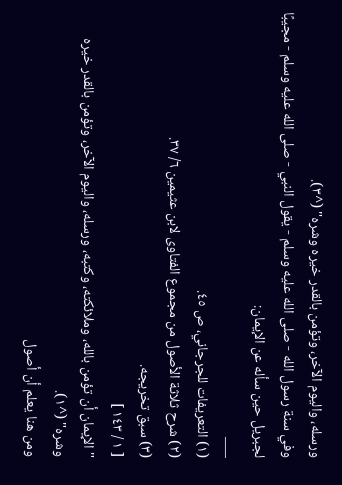ورسله، واليوم الآخر، وتؤمن بالقدر خيره وشره" (^٣).
وفي سنة رسول الله - صلى الله عليه وسلم - يقول النبي - صلى الله عليه وسلم - مجيبًا لجبريل حين سأله عن الإيمان:
___
(١) التعريفات للجرجاني، ص ٤٥.
(٢) شرح ثلاثة الأصول من مجموع الفتاوى لابن عثيمين ٦/ ٣٧.
(٣) سبق تخريجه.
[ ١ / ١٤٣ ]
"الإيمان أن تؤمن بالله، وملائكته، وكتبه، ورسله، واليوم الآخر، وتؤمن بالقدر خيره وشره" (^١).
ومن هنا يعلم أن أصول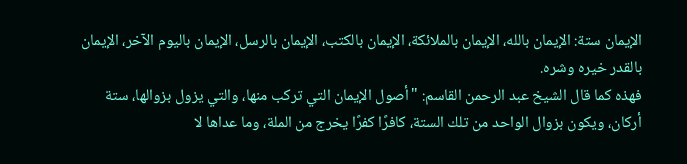الإيمان ستة: الإيمان بالله، الإيمان بالملائكة، الإيمان بالكتب، الإيمان بالرسل، الإيمان باليوم الآخر، الإيمان بالقدر خيره وشره.
فهذه كما قال الشيخ عبد الرحمن القاسم: "أصول الإيمان التي تركب منها، والتي يزول بزوالها، ستة أركان، ويكون بزوال الواحد من تلك الستة، كافرًا كفرًا يخرج من الملة، وما عداها لا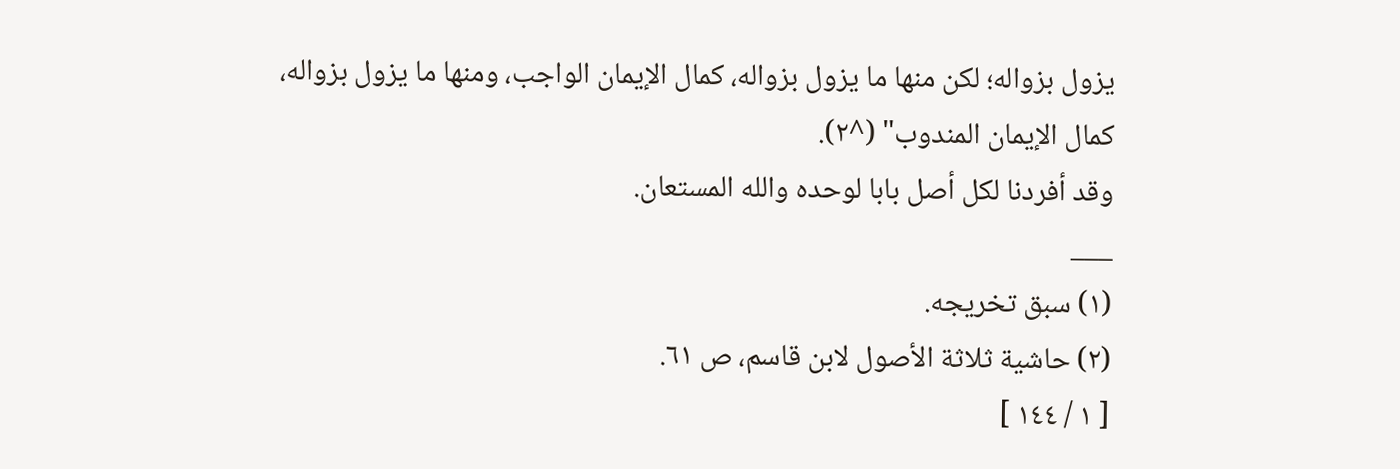يزول بزواله؛ لكن منها ما يزول بزواله، كمال الإيمان الواجب، ومنها ما يزول بزواله، كمال الإيمان المندوب" (^٢).
وقد أفردنا لكل أصل بابا لوحده والله المستعان.
___
(١) سبق تخريجه.
(٢) حاشية ثلاثة الأصول لابن قاسم، ص ٦١.
[ ١ / ١٤٤ ]